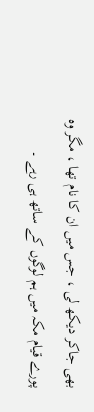بھی جاکر دیکھ لی ، جس میں ان کا نام تھا ، مگر وہ پورے قیام مکہ میں ہم لوگوں کے ساتھ ہی رہے ۔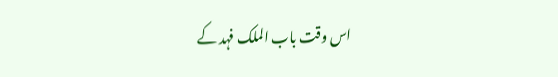اس وقت باب الملک فہد کے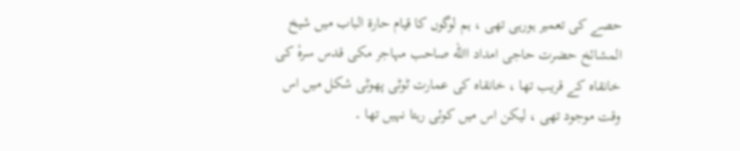حصے کی تعمیر ہورہی تھی ، ہم لوگوں کا قیام حارۃ الباب میں شیخ المشائخ حضرت حاجی امداد االله صاحب مہاجر مکی قدس سرہٗ کی خانقاہ کے قریب تھا ، خانقاہ کی عمارت ٹوٹی پھوٹی شکل میں اس وقت موجود تھی ، لیکن اس میں کوئی رہتا نہیں تھا ۔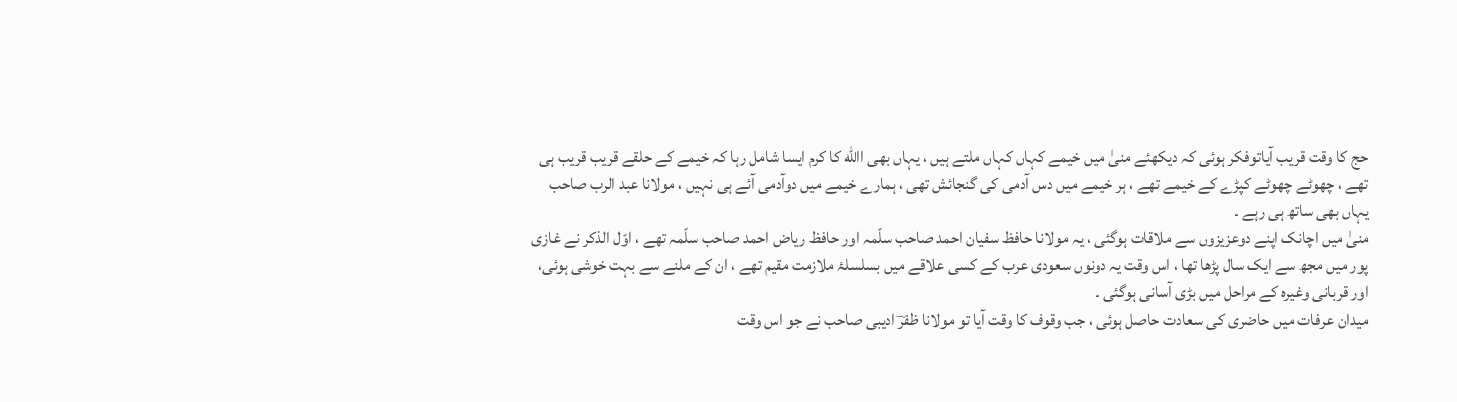حج کا وقت قریب آیاتوفکر ہوئی کہ دیکھئے منیٰ میں خیمے کہاں کہاں ملتے ہیں ، یہاں بھی االله کا کرم ایسا شامل رہا کہ خیمے کے حلقے قریب قریب ہی تھے ، چھوٹے چھوٹے کپڑے کے خیمے تھے ، ہر خیمے میں دس آدمی کی گنجائش تھی ، ہمارے خیمے میں دوآدمی آئے ہی نہیں ، مولانا عبد الرب صاحب یہاں بھی ساتھ ہی رہے ۔
منیٰ میں اچانک اپنے دوعزیزوں سے ملاقات ہوگئی ، یہ مولانا حافظ سفیان احمد صاحب سلّمہ اور حافظ ریاض احمد صاحب سلّمہ تھے ، اوّل الذکر نے غازی پور میں مجھ سے ایک سال پڑھا تھا ، اس وقت یہ دونوں سعودی عرب کے کسی علاقے میں بسلسلۂ ملازمت مقیم تھے ، ان کے ملنے سے بہت خوشی ہوئی، اور قربانی وغیرہ کے مراحل میں بڑی آسانی ہوگئی ۔
میدان عرفات میں حاضری کی سعادت حاصل ہوئی ، جب وقوف کا وقت آیا تو مولانا ظفرؔ ادیبی صاحب نے جو اس وقت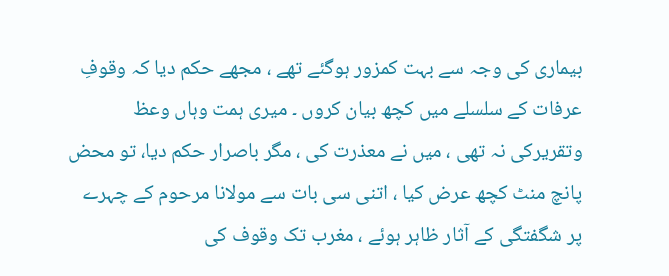بیماری کی وجہ سے بہت کمزور ہوگئے تھے ، مجھے حکم دیا کہ وقوفِ عرفات کے سلسلے میں کچھ بیان کروں ۔ میری ہمت وہاں وعظ وتقریرکی نہ تھی ، میں نے معذرت کی ، مگر باصرار حکم دیا، تو محض پانچ منٹ کچھ عرض کیا ، اتنی سی بات سے مولانا مرحوم کے چہرے پر شگفتگی کے آثار ظاہر ہوئے ، مغرب تک وقوف کی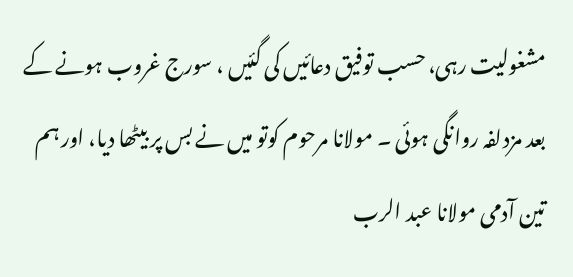مشغولیت رہی، حسب توفیق دعائیں کی گئیں ، سورج غروب ہونے کے بعد مزدلفہ روانگی ہوئی ۔ مولانا مرحوم کوتو میں نے بس پر بیٹھا دیا، اور ہم تین آدمی مولانا عبد الرب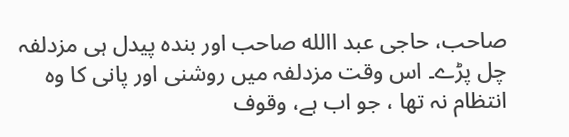صاحب، حاجی عبد االله صاحب اور بندہ پیدل ہی مزدلفہ چل پڑے۔ اس وقت مزدلفہ میں روشنی اور پانی کا وہ انتظام نہ تھا ، جو اب ہے، وقوف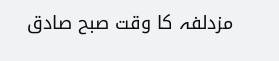مزدلفہ کا وقت صبح صادق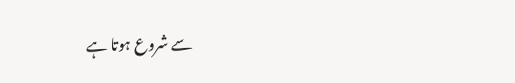سے شروع ہوتا ہے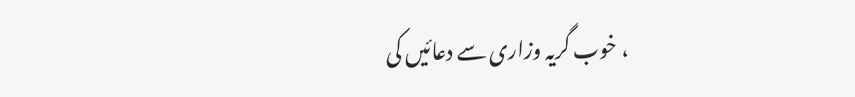، خوب گریہ وزاری سے دعائیں کی